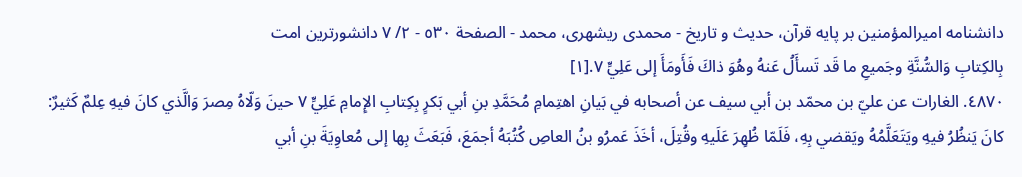دانشنامه اميرالمؤمنين بر پايه قرآن، حديث و تاريخ - محمدی ریشهری، محمد - الصفحة ٥٣٠ - ٢/ ٧ دانشورترين امت
بِالكِتابِ وَالسُّنَّةِ وجَميعِ ما قَد تَسأَلُ عَنهُ وهُوَ ذاكَ فَأَومَأَ إلى عَلِيٍّ ٧.[١]
٤٨٧٠. الغارات عن عليّ بن محمّد بن أبي سيف عن أصحابه في بَيانِ اهتِمامِ مُحَمَّدِ بنِ أبي بَكرٍ بِكِتابِ الإِمامِ عَلِيٍّ ٧ حينَ وَلّاهُ مِصرَ وَالَّذي كانَ فيهِ عِلمٌ كَثيرٌ: كانَ يَنظُرُ فيهِ ويَتَعَلَّمُهُ ويَقضي بِهِ، فَلَمّا ظُهِرَ عَلَيهِ وقُتِلَ، أخَذَ عَمرُو بنُ العاصِ كُتُبَهُ أجمَعَ، فَبَعَثَ بِها إلى مُعاوِيَةَ بنِ أبي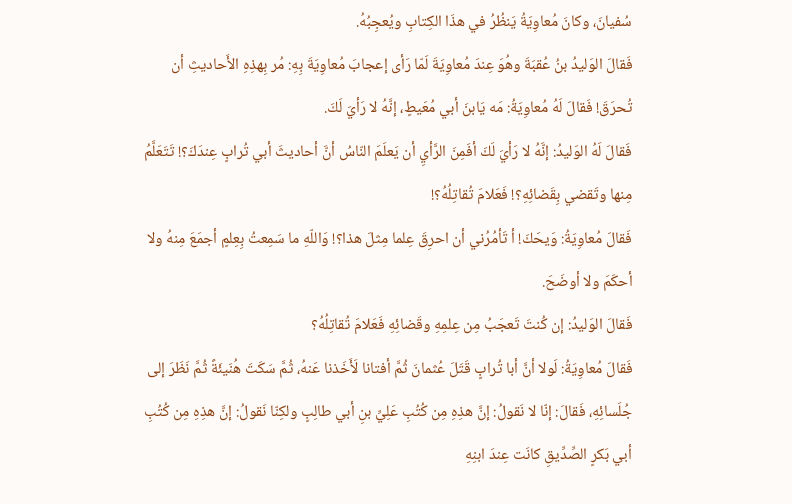سُفيانَ، وكانَ مُعاوِيَةُ يَنظُرُ في هذَا الكِتابِ ويُعجِبُهُ.
فَقالَ الوَليدُ بنُ عُقبَةَ وهُوَ عِندَ مُعاوِيَةَ لَمّا رَأى إعجابَ مُعاوِيَةَ بِهِ: مُر بِهذِهِ الأَحاديثِ أن تُحرَقَ! فَقالَ لَهُ مُعاوِيَةُ: مَه يَابنَ أبي مُعَيطٍ، إنَّهُ لا رَأيَ لَكَ.
فَقالَ لَهُ الوَليدُ: إنَّهُ لا رَأيَ لَكَ أفَمِنَ الرَّأيِ أن يَعلَمَ النّاسُ أنَّ أحاديثَ أبي تُرابٍ عِندَكَ؟! تَتَعَلَّمُ مِنها وتَقضي بِقَضائِهِ؟! فَعَلامَ تُقاتِلُهُ؟!
فَقالَ مُعاوِيَةُ: وَيحَكَ! أ تَأمُرُني أن احرِقَ عِلما مِثلَ هذا؟! وَاللّهِ ما سَمِعتُ بِعِلمٍ أجمَعَ مِنهُ ولا أحكَمَ ولا أوضَحَ.
فَقالَ الوَليدُ: إن كُنتَ تَعجَبُ مِن عِلمِهِ وقَضائِهِ فَعَلامَ تُقاتِلُهُ؟
فَقالَ مُعاوِيَةُ: لَولا أنَّ أبا تُرابٍ قَتَلَ عُثمانَ ثُمَّ أفتانا لَأَخَذنا عَنهُ، ثُمَّ سَكَتَ هُنَيئَةً ثُمَّ نَظَرَ إلى جُلَسائِهِ، فَقالَ: إنّا لا نَقولُ: إنَّ هذِهِ مِن كُتُبِ عَلِيِّ بنِ أبي طالِبٍ ولكِنّا نَقولُ: إنَّ هذِهِ مِن كُتُبِ أبي بَكرٍ الصِّدِّيقِ كانَت عِندَ ابنِهِ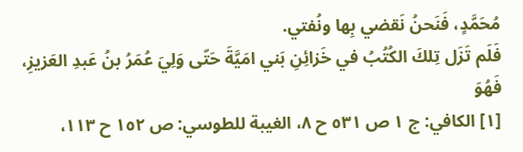مُحَمَّدٍ، فَنَحنُ نَقضي بِها ونُفتي.
فَلَم تَزَل تِلكَ الكُتُبُ في خَزائِنِ بَني امَيَّةَ حَتّى وَلِيَ عُمَرُ بنُ عَبدِ العَزيزِ، فَهُوَ
[١] الكافي: ج ١ ص ٥٣١ ح ٨، الغيبة للطوسي: ص ١٥٢ ح ١١٣،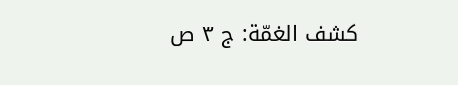كشف الغمّة: ج ٣ ص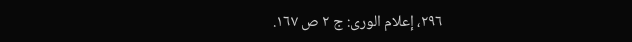٢٩٦، إعلام الورى: ج ٢ ص ١٦٧.